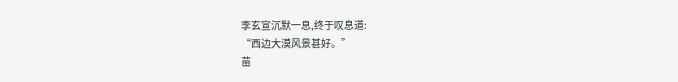李玄宣沉默一息,终于叹息道:
“西边大漠风景甚好。”
苗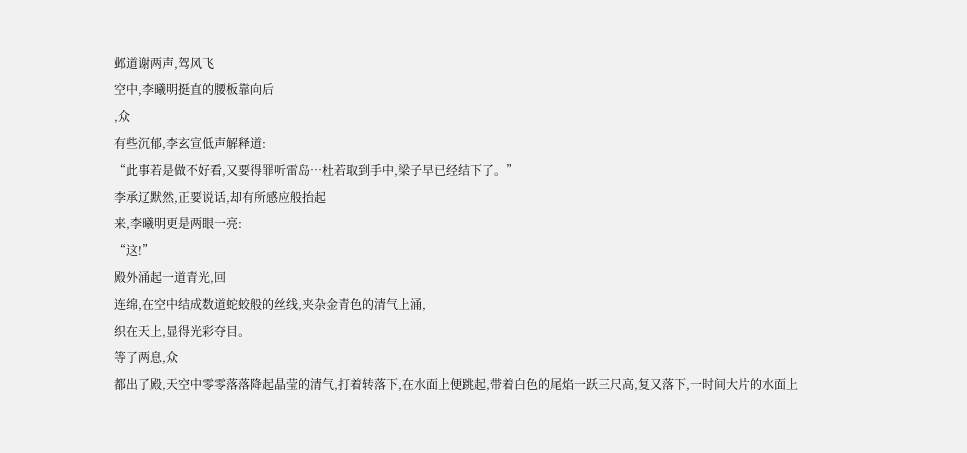邺道谢两声,驾风飞
空中,李曦明挺直的腰板靠向后
,众
有些沉郁,李玄宣低声解释道:
“此事若是做不好看,又要得罪听雷岛…杜若取到手中,梁子早已经结下了。”
李承辽默然,正要说话,却有所感应般抬起
来,李曦明更是两眼一亮:
“这!”
殿外涌起一道青光,回
连绵,在空中结成数道蛇蛟般的丝线,夹杂金青色的清气上涌,
织在天上,显得光彩夺目。
等了两息,众
都出了殿,天空中零零落落降起晶莹的清气,打着转落下,在水面上便跳起,带着白色的尾焰一跃三尺高,复又落下,一时间大片的水面上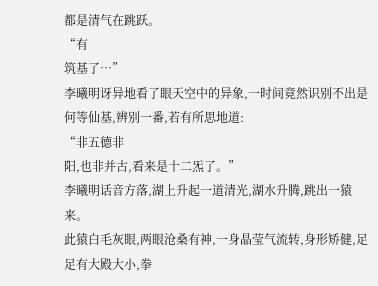都是清气在跳跃。
“有
筑基了…”
李曦明讶异地看了眼天空中的异象,一时间竟然识别不出是何等仙基,辨别一番,若有所思地道:
“非五德非
阳,也非并古,看来是十二炁了。”
李曦明话音方落,湖上升起一道清光,湖水升腾,跳出一猿来。
此猿白毛灰眼,两眼沧桑有神,一身晶莹气流转,身形矫健,足足有大殿大小,拳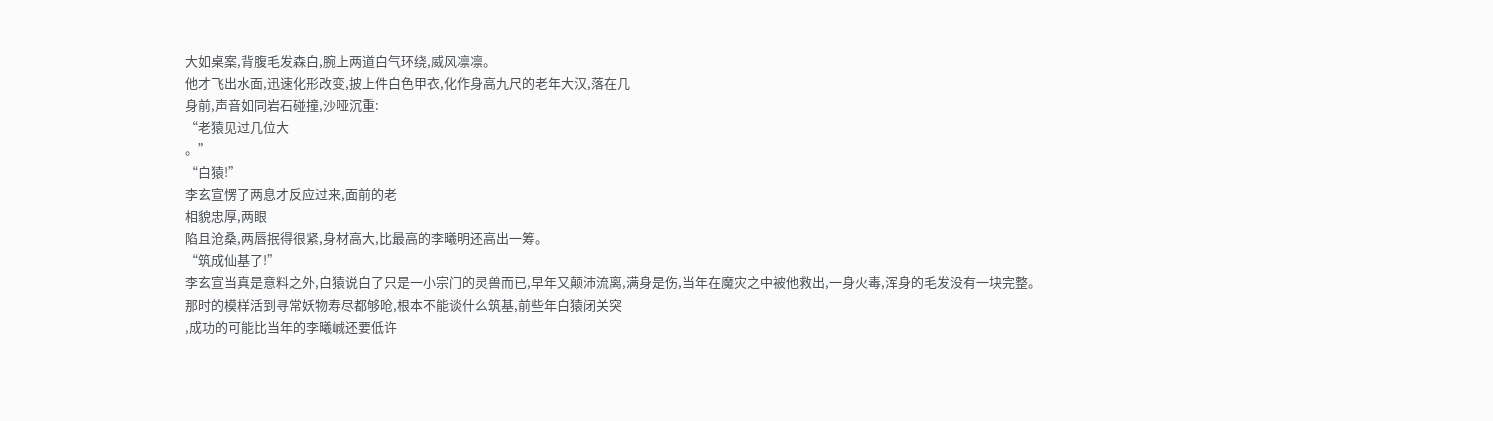大如桌案,背腹毛发森白,腕上两道白气环绕,威风凛凛。
他才飞出水面,迅速化形改变,披上件白色甲衣,化作身高九尺的老年大汉,落在几
身前,声音如同岩石碰撞,沙哑沉重:
“老猿见过几位大
。”
“白猿!”
李玄宣愣了两息才反应过来,面前的老
相貌忠厚,两眼
陷且沧桑,两唇抿得很紧,身材高大,比最高的李曦明还高出一筹。
“筑成仙基了!”
李玄宣当真是意料之外,白猿说白了只是一小宗门的灵兽而已,早年又颠沛流离,满身是伤,当年在魔灾之中被他救出,一身火毒,浑身的毛发没有一块完整。
那时的模样活到寻常妖物寿尽都够呛,根本不能谈什么筑基,前些年白猿闭关突
,成功的可能比当年的李曦峸还要低许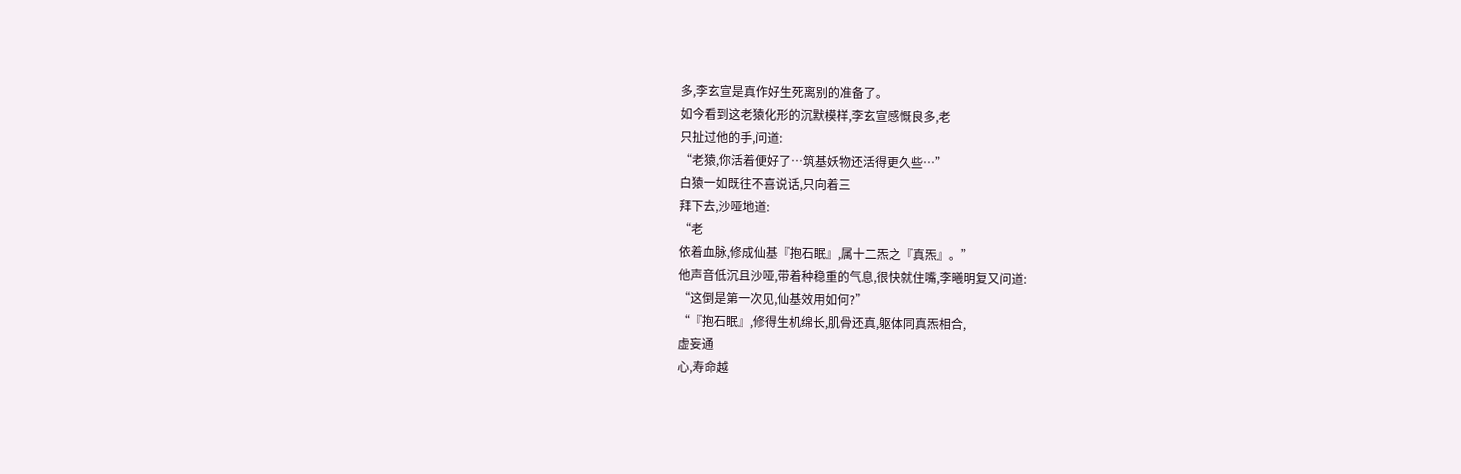多,李玄宣是真作好生死离别的准备了。
如今看到这老猿化形的沉默模样,李玄宣感慨良多,老
只扯过他的手,问道:
“老猿,你活着便好了…筑基妖物还活得更久些…”
白猿一如既往不喜说话,只向着三
拜下去,沙哑地道:
“老
依着血脉,修成仙基『抱石眠』,属十二炁之『真炁』。”
他声音低沉且沙哑,带着种稳重的气息,很快就住嘴,李曦明复又问道:
“这倒是第一次见,仙基效用如何?”
“『抱石眠』,修得生机绵长,肌骨还真,躯体同真炁相合,
虚妄通
心,寿命越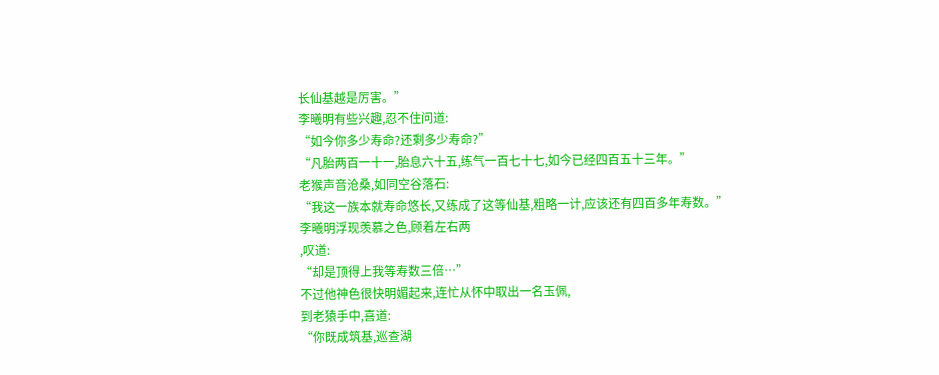长仙基越是厉害。”
李曦明有些兴趣,忍不住问道:
“如今你多少寿命?还剩多少寿命?”
“凡胎两百一十一,胎息六十五,练气一百七十七,如今已经四百五十三年。”
老猴声音沧桑,如同空谷落石:
“我这一族本就寿命悠长,又练成了这等仙基,粗略一计,应该还有四百多年寿数。”
李曦明浮现羡慕之色,顾着左右两
,叹道:
“却是顶得上我等寿数三倍…”
不过他神色很快明媚起来,连忙从怀中取出一名玉佩,
到老猿手中,喜道:
“你既成筑基,巡查湖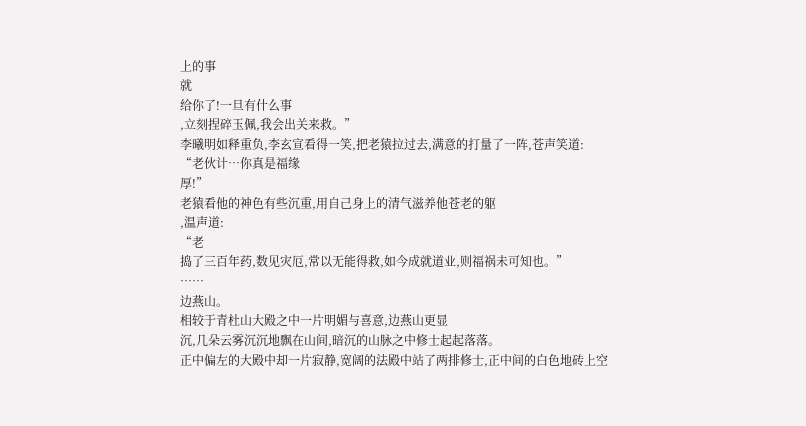上的事
就
给你了!一旦有什么事
,立刻捏碎玉佩,我会出关来救。”
李曦明如释重负,李玄宣看得一笑,把老猿拉过去,满意的打量了一阵,苍声笑道:
“老伙计…你真是福缘
厚!”
老猿看他的神色有些沉重,用自己身上的清气滋养他苍老的躯
,温声道:
“老
捣了三百年药,数见灾厄,常以无能得救,如今成就道业,则福祸未可知也。”
……
边燕山。
相较于青杜山大殿之中一片明媚与喜意,边燕山更显
沉,几朵云雾沉沉地飘在山间,暗沉的山脉之中修士起起落落。
正中偏左的大殿中却一片寂静,宽阔的法殿中站了两排修士,正中间的白色地砖上空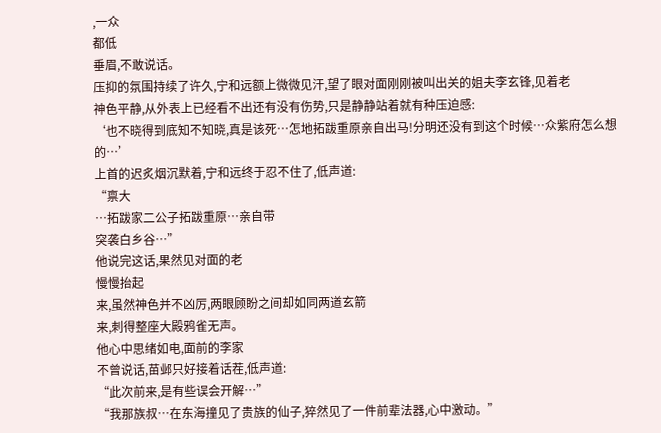,一众
都低
垂眉,不敢说话。
压抑的氛围持续了许久,宁和远额上微微见汗,望了眼对面刚刚被叫出关的姐夫李玄锋,见着老
神色平静,从外表上已经看不出还有没有伤势,只是静静站着就有种压迫感:
‘也不晓得到底知不知晓,真是该死…怎地拓跋重原亲自出马!分明还没有到这个时候…众紫府怎么想的…’
上首的迟炙烟沉默着,宁和远终于忍不住了,低声道:
“禀大
…拓跋家二公子拓跋重原…亲自带
突袭白乡谷…”
他说完这话,果然见对面的老
慢慢抬起
来,虽然神色并不凶厉,两眼顾盼之间却如同两道玄箭
来,刺得整座大殿鸦雀无声。
他心中思绪如电,面前的李家
不曾说话,苗邺只好接着话茬,低声道:
“此次前来,是有些误会开解…”
“我那族叔…在东海撞见了贵族的仙子,猝然见了一件前辈法器,心中激动。”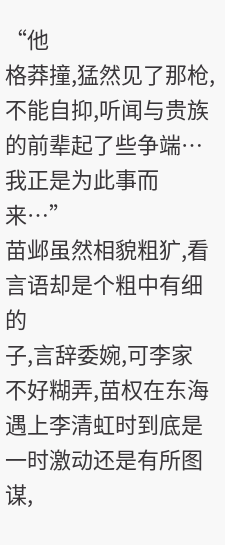“他
格莽撞,猛然见了那枪,不能自抑,听闻与贵族的前辈起了些争端…我正是为此事而来…”
苗邺虽然相貌粗犷,看言语却是个粗中有细的
子,言辞委婉,可李家
不好糊弄,苗权在东海遇上李清虹时到底是一时激动还是有所图谋,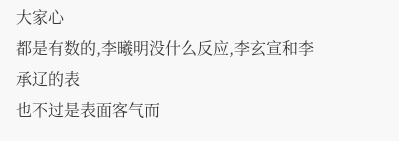大家心
都是有数的,李曦明没什么反应,李玄宣和李承辽的表
也不过是表面客气而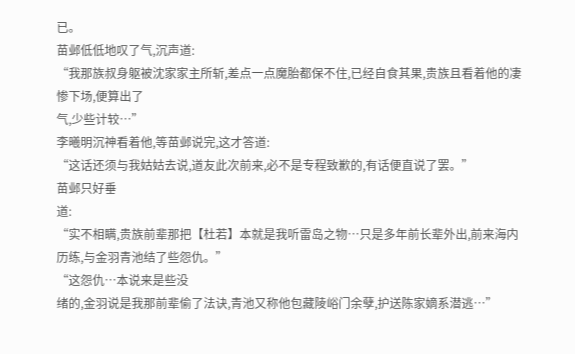已。
苗邺低低地叹了气,沉声道:
“我那族叔身躯被沈家家主所斩,差点一点魔胎都保不住,已经自食其果,贵族且看着他的凄惨下场,便算出了
气,少些计较…”
李曦明沉神看着他,等苗邺说完,这才答道:
“这话还须与我姑姑去说,道友此次前来,必不是专程致歉的,有话便直说了罢。”
苗邺只好垂
道:
“实不相瞒,贵族前辈那把【杜若】本就是我听雷岛之物…只是多年前长辈外出,前来海内历练,与金羽青池结了些怨仇。”
“这怨仇…本说来是些没
绪的,金羽说是我那前辈偷了法诀,青池又称他包藏陵峪门余孽,护送陈家嫡系潜逃…”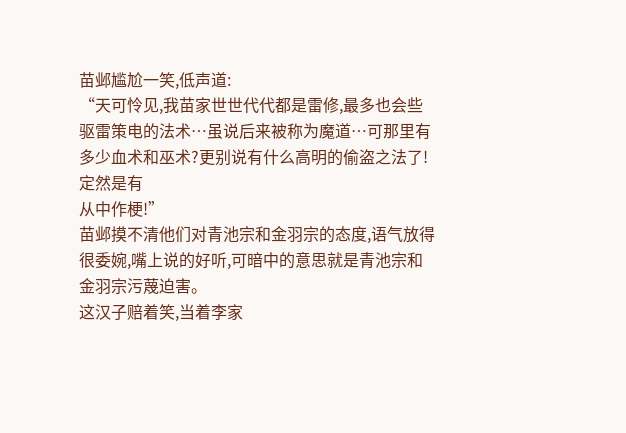苗邺尴尬一笑,低声道:
“天可怜见,我苗家世世代代都是雷修,最多也会些驱雷策电的法术…虽说后来被称为魔道…可那里有多少血术和巫术?更别说有什么高明的偷盗之法了!定然是有
从中作梗!”
苗邺摸不清他们对青池宗和金羽宗的态度,语气放得很委婉,嘴上说的好听,可暗中的意思就是青池宗和金羽宗污蔑迫害。
这汉子赔着笑,当着李家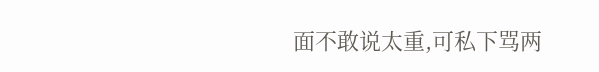面不敢说太重,可私下骂两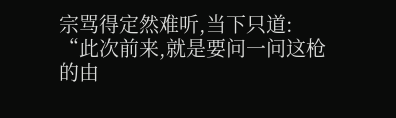宗骂得定然难听,当下只道:
“此次前来,就是要问一问这枪的由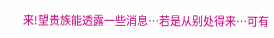来!望贵族能透露一些消息…若是从别处得来…可有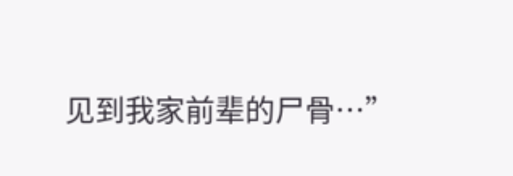见到我家前辈的尸骨…”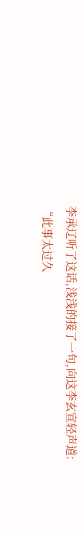李承辽听了这话,浅浅的接了一句,向这李玄宣轻声道:
“此事太过久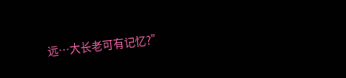远…大长老可有记忆?”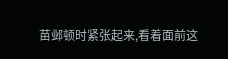苗邺顿时紧张起来,看着面前这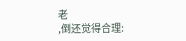老
,倒还觉得合理: